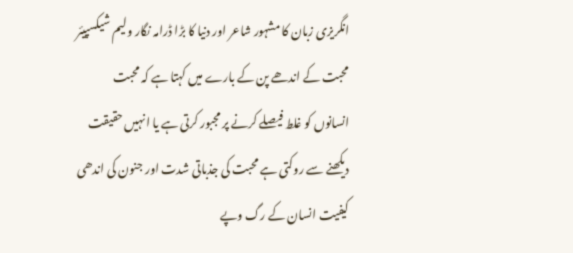انگریزی زبان کا مشہور شاعر اور دنیا کا بڑا ڈرامہ نگار ولیم شیکسپیئر محبت کے اندھے پن کے بارے میں کہتا ہے کہ محبت انسانوں کو غلط فیصلے کرنے پر مجبور کرتی ہے یا انہیں حقیقت دیکھنے سے روکتی ہے محبت کی جذباتی شدت اور جنون کی اندھی کیفیت انسان کے رگ وپے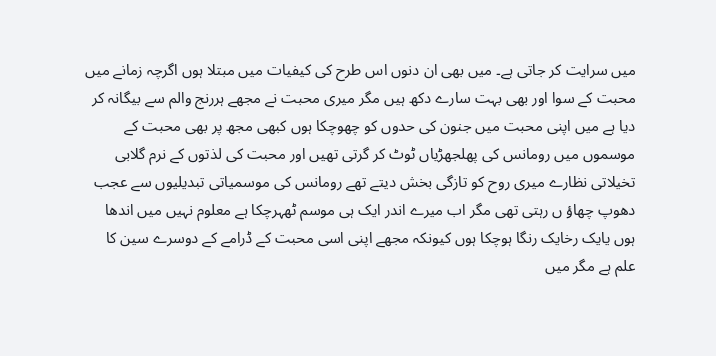میں سرایت کر جاتی ہے۔ میں بھی ان دنوں اس طرح کی کیفیات میں مبتلا ہوں اگرچہ زمانے میں محبت کے سوا اور بھی بہت سارے دکھ ہیں مگر میری محبت نے مجھے ہررنج والم سے بیگانہ کر دیا ہے میں اپنی محبت میں جنون کی حدوں کو چھوچکا ہوں کبھی مجھ پر بھی محبت کے موسموں میں رومانس کی پھلجھڑیاں ٹوٹ کر گرتی تھیں اور محبت کی لذتوں کے نرم گلابی تخیلاتی نظارے میری روح کو تازگی بخش دیتے تھے رومانس کی موسمیاتی تبدیلیوں سے عجب دھوپ چھاؤ ں رہتی تھی مگر اب میرے اندر ایک ہی موسم ٹھہرچکا ہے معلوم نہیں میں اندھا ہوں یایک رخایک رنگا ہوچکا ہوں کیونکہ مجھے اپنی اسی محبت کے ڈرامے کے دوسرے سین کا علم ہے مگر میں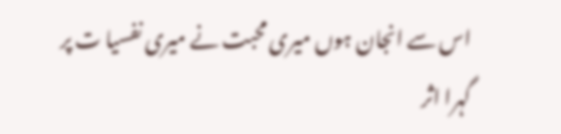اس سے انجان ہوں میری محبت نے میری نفسیا ت پر گہرا اثر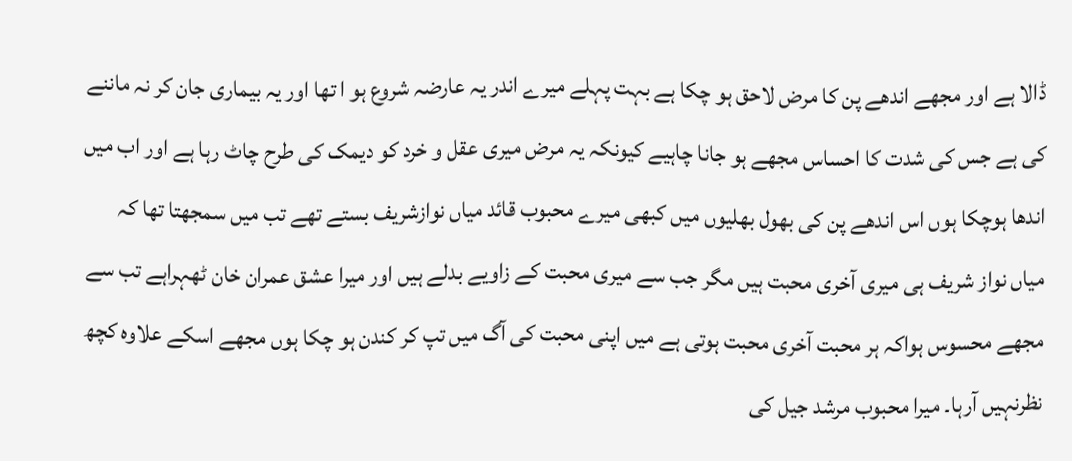ڈالا ہے اور مجھے اندھے پن کا مرض لاحق ہو چکا ہے بہت پہلے میرے اندر یہ عارضہ شروع ہو ا تھا اور یہ بیماری جان کر نہ ماننے کی ہے جس کی شدت کا احساس مجھے ہو جانا چاہیے کیونکہ یہ مرض میری عقل و خرد کو دیمک کی طرح چاٹ رہا ہے اور اب میں اندھا ہوچکا ہوں اس اندھے پن کی بھول بھلیوں میں کبھی میرے محبوب قائد میاں نوازشریف بستے تھے تب میں سمجھتا تھا کہ میاں نواز شریف ہی میری آخری محبت ہیں مگر جب سے میری محبت کے زاویے بدلے ہیں اور میرا عشق عمران خان ٹھہراہے تب سے مجھے محسوس ہواکہ ہر محبت آخری محبت ہوتی ہے میں اپنی محبت کی آگ میں تپ کر کندن ہو چکا ہوں مجھے اسکے علاوہ کچھ نظرنہیں آرہا۔ میرا محبوب مرشد جیل کی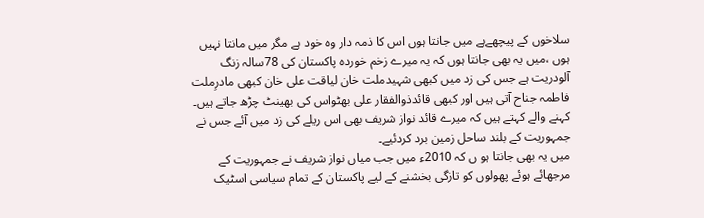سلاخوں کے پیچھےہے میں جانتا ہوں اس کا ذمہ دار وہ خود ہے مگر میں مانتا نہیں ہوں ،میں یہ بھی جانتا ہوں کہ یہ میرے زخم خوردہ پاکستان کی 78سالہ زنگ آلودریت ہے جس کی زد میں کبھی شہیدملت خان لیاقت علی خان کبھی مادرِملت فاطمہ جناح آتی ہیں اور کبھی قائدذوالفقار علی بھٹواس کی بھینٹ چڑھ جاتے ہیں۔ کہنے والے کہتے ہیں کہ میرے قائد نواز شریف بھی اس ریلے کی زد میں آئے جس نے جمہوریت کے بلند ساحل زمین برد کردئیے۔
میں یہ بھی جانتا ہو ں کہ 2010ء میں جب میاں نواز شریف نے جمہوریت کے مرجھائے ہوئے پھولوں کو تازگی بخشنے کے لیے پاکستان کے تمام سیاسی اسٹیک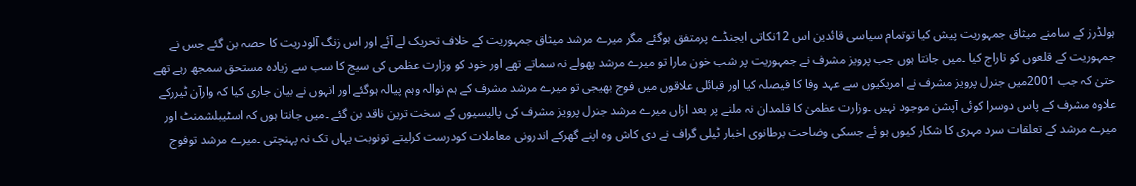ہولڈرز کے سامنے میثاق جمہوریت پیش کیا توتمام سیاسی قائدین اس 12نکاتی ایجنڈے پرمتفق ہوگئے مگر میرے مرشد میثاق جمہوریت کے خلاف تحریک لے آئے اور اس زنگ آلودریت کا حصہ بن گئے جس نے جمہوریت کے قلعوں کو تاراج کیا ۔میں جانتا ہوں جب پرویز مشرف نے جمہوریت پر شب خون مارا تو میرے مرشد پھولے نہ سماتے تھے اور خود کو وزارت عظمی کی سیج کا سب سے زیادہ مستحق سمجھ رہے تھے حتیٰ کہ جب 2001میں جنرل پرویز مشرف نے امریکیوں سے عہد وفا کا فیصلہ کیا اور قبائلی علاقوں میں فوج بھیجی تو میرے مرشد مشرف کے ہم نوالہ وہم پیالہ ہوگئے اور انہوں نے بیان جاری کیا کہ وارآن ٹیررکے علاوہ مشرف کے پاس دوسرا کوئی آپشن موجود نہیں ۔وزارت عظمیٰ کا قلمدان نہ ملنے پر بعد ازاں میرے مرشد جنرل پرویز مشرف کی پالیسیوں کے سخت ترین ناقد بن گئے ۔میں جانتا ہوں کہ اسٹیبلشمنٹ اور میرے مرشد کے تعلقات سرد مہری کا شکار کیوں ہو ئے جسکی وضاحت برطانوی اخبار ٹیلی گراف نے دی کاش وہ اپنے گھرکے اندرونی معاملات کودرست کرلیتے تونوبت یہاں تک نہ پہنچتی ۔میرے مرشد توفوج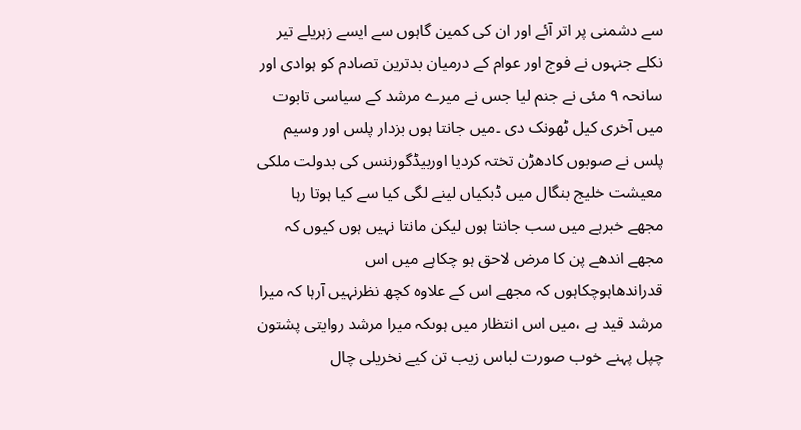سے دشمنی پر اتر آئے اور ان کی کمین گاہوں سے ایسے زہریلے تیر نکلے جنہوں نے فوج اور عوام کے درمیان بدترین تصادم کو ہوادی اور سانحہ ۹ مئی نے جنم لیا جس نے میرے مرشد کے سیاسی تابوت میں آخری کیل ٹھونک دی ۔میں جانتا ہوں بزدار پلس اور وسیم پلس نے صوبوں کادھڑن تختہ کردیا اوربیڈگورننس کی بدولت ملکی معیشت خلیج بنگال میں ڈبکیاں لینے لگی کیا سے کیا ہوتا رہا مجھے خبرہے میں سب جانتا ہوں لیکن مانتا نہیں ہوں کیوں کہ مجھے اندھے پن کا مرض لاحق ہو چکاہے میں اس قدراندھاہوچکاہوں کہ مجھے اس کے علاوہ کچھ نظرنہیں آرہا کہ میرا مرشد قید ہے ،میں اس انتظار میں ہوںکہ میرا مرشد روایتی پشتون چپل پہنے خوب صورت لباس زیب تن کیے نخریلی چال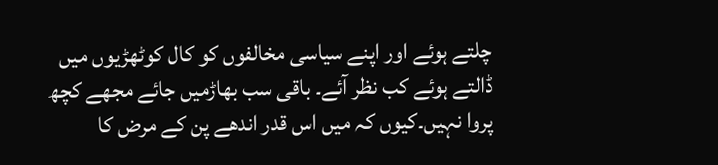چلتے ہوئے اور اپنے سیاسی مخالفوں کو کال کوٹھڑیوں میں ڈالتے ہوئے کب نظر آئے۔ باقی سب بھاڑمیں جائے مجھے کچھ پروا نہیں۔کیوں کہ میں اس قدر اندھے پن کے مرض کا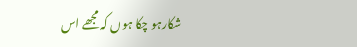شکارہو چکا ہوں کہ مجھے اس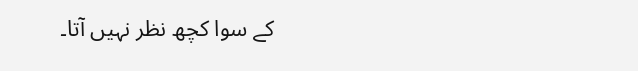کے سوا کچھ نظر نہیں آتا۔